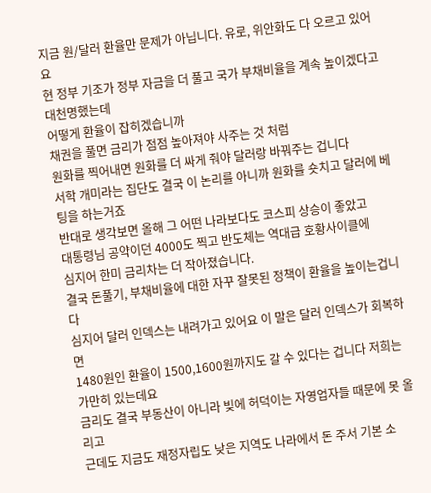지금 원/달러 환율만 문제가 아닙니다. 유로, 위안화도 다 오르고 있어요
현 정부 기조가 정부 자금을 더 풀고 국가 부채비율을 계속 높이겠다고 대천명했는데
어떻게 환율이 잡히겠습니까
채권을 풀면 금리가 점점 높아져야 사주는 것 처럼
원화를 찍어내면 원화를 더 싸게 줘야 달러랑 바꿔주는 겁니다
서학 개미라는 집단도 결국 이 논리를 아니까 원화를 숏치고 달러에 베팅을 하는거죠
반대로 생각보면 올해 그 어떤 나라보다도 코스피 상승이 좋았고
대통령님 공약이던 4000도 찍고 반도체는 역대급 호황사이클에
심지어 한미 금리차는 더 작아졌습니다.
결국 돈풀기, 부채비율에 대한 자꾸 잘못된 정책이 환율을 높이는겁니다
심지어 달러 인덱스는 내려가고 있어요 이 말은 달러 인덱스가 회복하면
1480원인 환율이 1500,1600원까지도 갈 수 있다는 겁니다 저희는 가만히 있는데요
금리도 결국 부동산이 아니라 빚에 허덕이는 자영업자들 때문에 못 올리고
근데도 지금도 재정자립도 낮은 지역도 나라에서 돈 주서 기본 소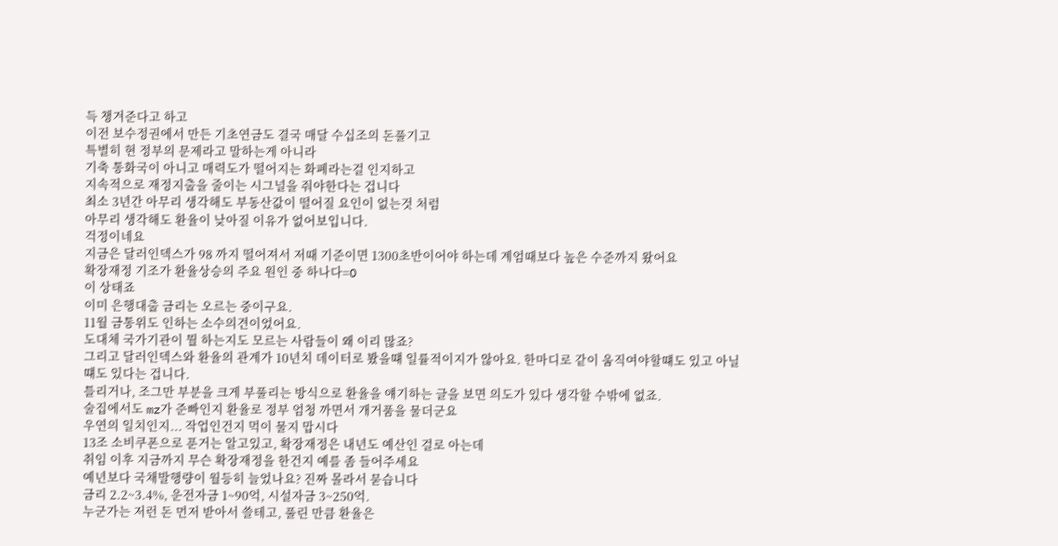득 챙겨준다고 하고
이전 보수정권에서 만든 기초연금도 결국 매달 수십조의 돈풀기고
특별히 현 정부의 문제라고 말하는게 아니라
기축 통화국이 아니고 매력도가 떨어지는 화폐라는걸 인지하고
지속적으로 재정지출을 줄이는 시그널을 줘야한다는 겁니다
최소 3년간 아무리 생각해도 부동산값이 떨어질 요인이 없는것 처럼
아무리 생각해도 환율이 낮아질 이유가 없어보입니다.
걱정이네요
지금은 달러인덱스가 98 까지 떨어져서 저때 기준이면 1300초반이어야 하는데 계엄때보다 높은 수준까지 왔어요
확장재정 기조가 환율상승의 주요 원인 중 하나다=O
이 상태죠
이미 은행대출 금리는 오르는 중이구요.
11월 금통위도 인하는 소수의견이었어요.
도대체 국가기관이 뭘 하는지도 모르는 사람들이 왜 이리 많죠?
그리고 달러인덱스와 환율의 관계가 10년치 데이터로 봤을떄 일률적이지가 않아요. 한마디로 같이 움직여야할떄도 있고 아닐떄도 있다는 겁니다.
틀리거나, 조그만 부분을 크게 부풀리는 방식으로 환율을 얘기하는 글을 보면 의도가 있다 생각할 수밖에 없죠.
술집에서도 mz가 준빠인지 환율로 정부 엄청 까면서 개거품을 물더군요
우연의 일치인지... 작업인건지 먹이 물지 맙시다
13조 소비쿠폰으로 푼거는 알고있고, 확장재정은 내년도 예산인 걸로 아는데
취임 이후 지금까지 무슨 확장재정을 한건지 예를 좀 들어주세요
예년보다 국채발행량이 월등히 늘었나요? 진짜 몰라서 묻습니다
금리 2.2~3.4%, 운전자금 1~90억, 시설자금 3~250억.
누군가는 저런 돈 먼저 받아서 쓸테고, 풀린 만큼 환율은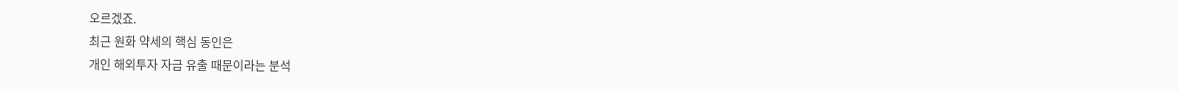오르겠죠.
최근 원화 약세의 핵심 동인은
개인 해외투자 자금 유출 때문이라는 분석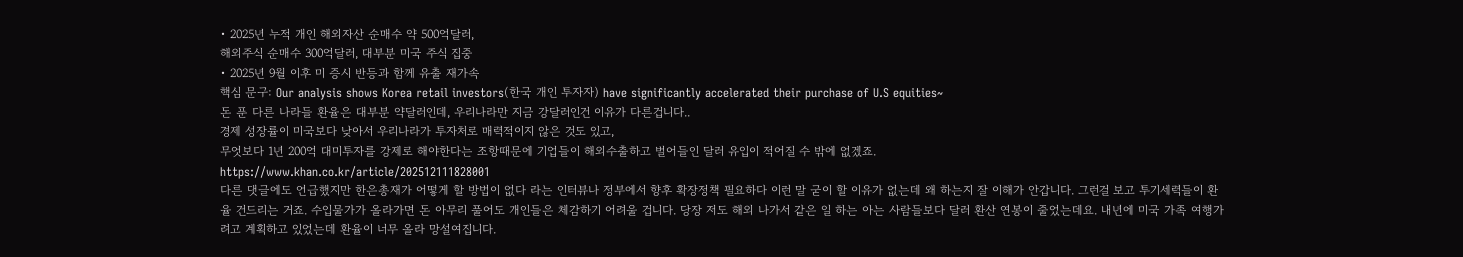• 2025년 누적 개인 해외자산 순매수 약 500억달러,
해외주식 순매수 300억달러, 대부분 미국 주식 집중
• 2025년 9월 이후 미 증시 반등과 함께 유출 재가속
핵심 문구: Our analysis shows Korea retail investors(한국 개인 투자자) have significantly accelerated their purchase of U.S equities~
돈 푼 다른 나라들 환율은 대부분 약달러인데, 우리나라만 지금 강달러인건 이유가 다른겁니다..
경제 성장률이 미국보다 낮아서 우리나라가 투자처로 매력적이지 않은 것도 있고,
무엇보다 1년 200억 대미투자를 강제로 해야한다는 조항때문에 기업들이 해외수출하고 벌어들인 달러 유입이 적어질 수 밖에 없겠죠.
https://www.khan.co.kr/article/202512111828001
다른 댓글에도 언급했지만 한은총재가 어떻게 할 방법이 없다 라는 인터뷰나 정부에서 향후 확장정책 필요하다 이런 말 굳이 할 이유가 없는데 왜 하는지 잘 이해가 안갑니다. 그런걸 보고 투기세력들이 환율 건드리는 거죠. 수입물가가 올라가면 돈 아무리 풀어도 개인들은 체감하기 어려울 겁니다. 당장 저도 해외 나가서 같은 일 하는 아는 사람들보다 달러 환산 연봉이 줄었는데요. 내년에 미국 가족 여행가려고 계획하고 있었는데 환율이 너무 올라 망설여집니다.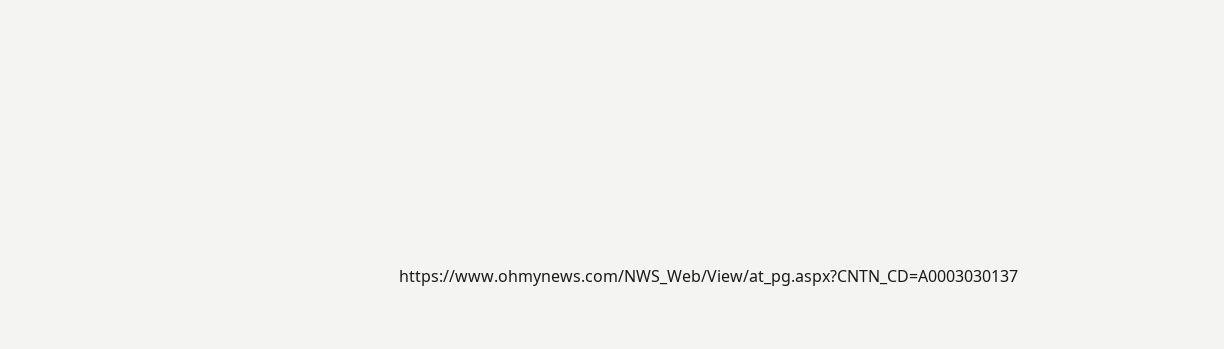https://www.ohmynews.com/NWS_Web/View/at_pg.aspx?CNTN_CD=A0003030137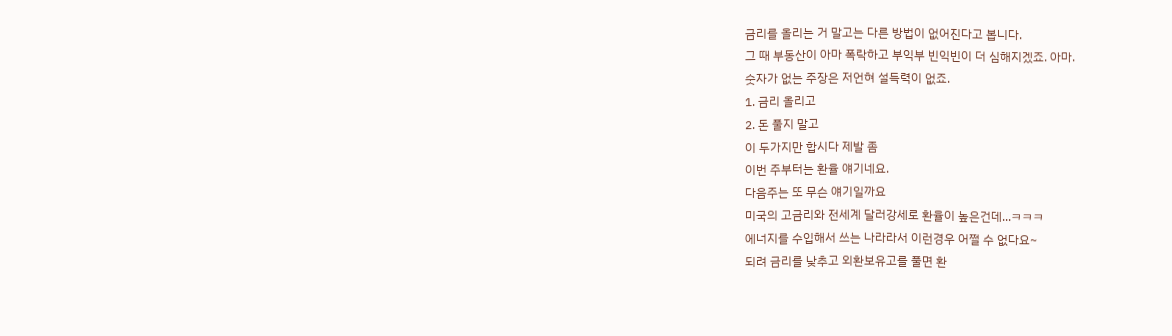금리를 올리는 거 말고는 다른 방법이 없어진다고 봅니다.
그 때 부동산이 아마 폭락하고 부익부 빈익빈이 더 심해지겠죠. 아마.
숫자가 없는 주장은 저언혀 설득력이 없죠.
1. 금리 올리고
2. 돈 풀지 말고
이 두가지만 합시다 제발 좀
이번 주부터는 환율 얘기네요.
다음주는 또 무슨 얘기일까요
미국의 고금리와 전세계 달러강세로 환율이 높은건데...ㅋㅋㅋ
에너지를 수입해서 쓰는 나라라서 이런경우 어쩔 수 없다요~
되려 금리를 낮추고 외환보유고를 풀면 환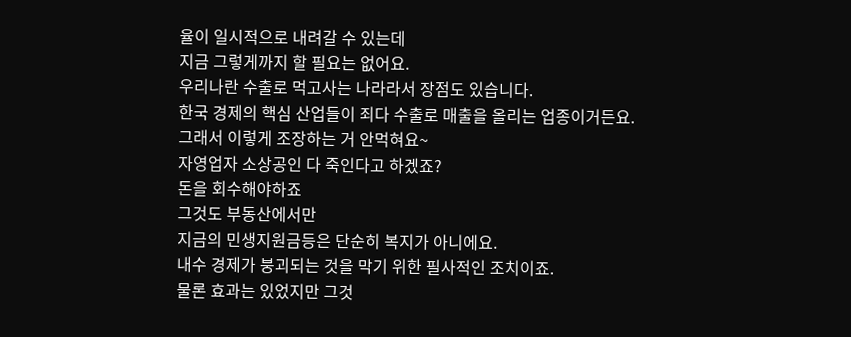율이 일시적으로 내려갈 수 있는데
지금 그렇게까지 할 필요는 없어요.
우리나란 수출로 먹고사는 나라라서 장점도 있습니다.
한국 경제의 핵심 산업들이 죄다 수출로 매출을 올리는 업종이거든요.
그래서 이렇게 조장하는 거 안먹혀요~
자영업자 소상공인 다 죽인다고 하겠죠?
돈을 회수해야하죠
그것도 부동산에서만
지금의 민생지원금등은 단순히 복지가 아니에요.
내수 경제가 붕괴되는 것을 막기 위한 필사적인 조치이죠.
물론 효과는 있었지만 그것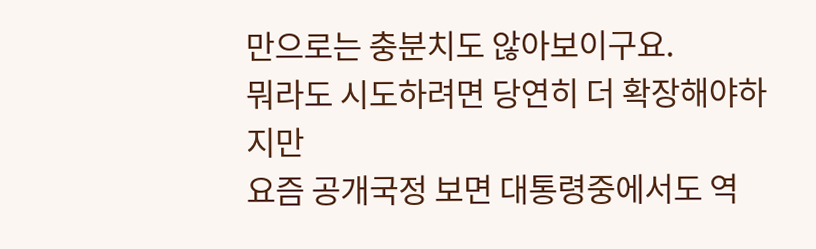만으로는 충분치도 않아보이구요.
뭐라도 시도하려면 당연히 더 확장해야하지만
요즘 공개국정 보면 대통령중에서도 역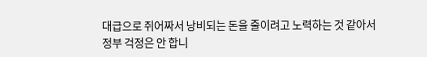대급으로 쥐어짜서 낭비되는 돈을 줄이려고 노력하는 것 같아서
정부 걱정은 안 합니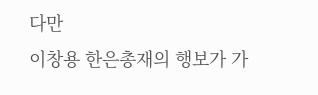다만
이창용 한은총재의 행보가 가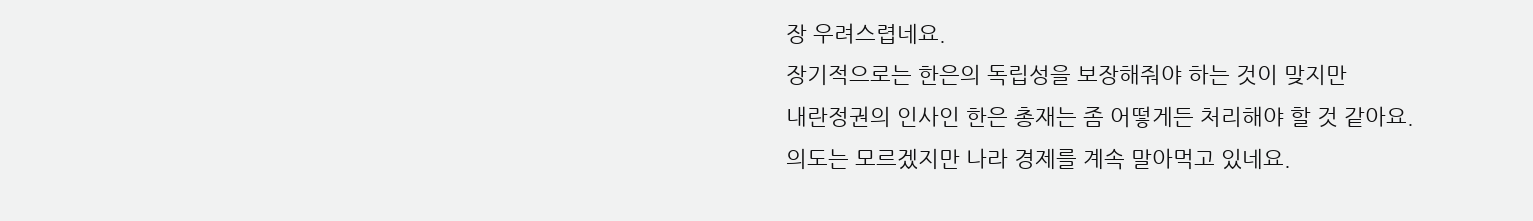장 우려스렵네요.
장기적으로는 한은의 독립성을 보장해줘야 하는 것이 맞지만
내란정권의 인사인 한은 총재는 좀 어떻게든 처리해야 할 것 같아요.
의도는 모르겠지만 나라 경제를 계속 말아먹고 있네요.